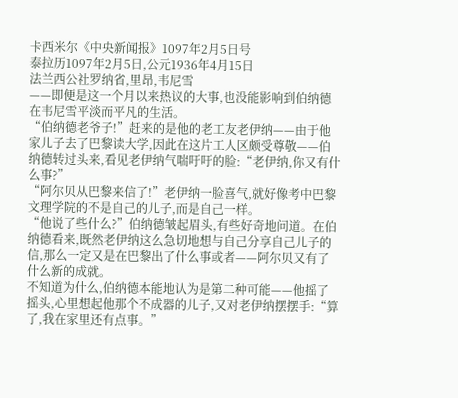卡西米尔《中央新闻报》1097年2月5日号
泰拉历1097年2月5日,公元1936年4月15日
法兰西公社罗纳省,里昂,韦尼雪
——即便是这一个月以来热议的大事,也没能影响到伯纳德在韦尼雪平淡而平凡的生活。
“伯纳德老爷子!”赶来的是他的老工友老伊纳——由于他家儿子去了巴黎读大学,因此在这片工人区颇受尊敬——伯纳德转过头来,看见老伊纳气喘吁吁的脸:“老伊纳,你又有什么事?”
“阿尔贝从巴黎来信了!”老伊纳一脸喜气,就好像考中巴黎文理学院的不是自己的儿子,而是自己一样。
“他说了些什么?”伯纳德皱起眉头,有些好奇地问道。在伯纳德看来,既然老伊纳这么急切地想与自己分享自己儿子的信,那么一定又是在巴黎出了什么事或者——阿尔贝又有了什么新的成就。
不知道为什么,伯纳德本能地认为是第二种可能——他摇了摇头,心里想起他那个不成器的儿子,又对老伊纳摆摆手:“算了,我在家里还有点事。”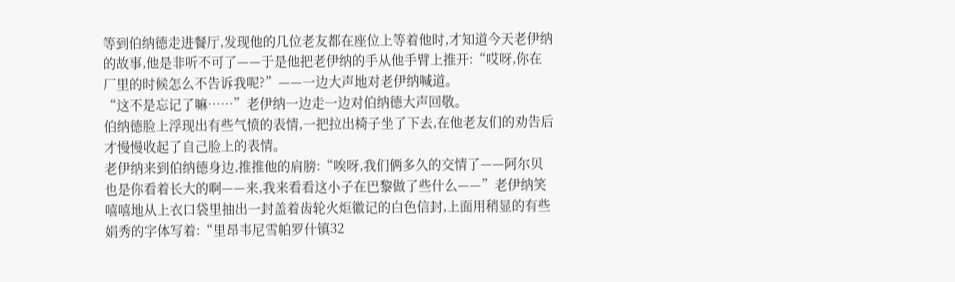等到伯纳德走进餐厅,发现他的几位老友都在座位上等着他时,才知道今天老伊纳的故事,他是非听不可了——于是他把老伊纳的手从他手臂上推开:“哎呀,你在厂里的时候怎么不告诉我呢?”——一边大声地对老伊纳喊道。
“这不是忘记了嘛……”老伊纳一边走一边对伯纳德大声回敬。
伯纳德脸上浮现出有些气愤的表情,一把拉出椅子坐了下去,在他老友们的劝告后才慢慢收起了自己脸上的表情。
老伊纳来到伯纳德身边,推推他的肩膀:“唉呀,我们俩多久的交情了——阿尔贝也是你看着长大的啊——来,我来看看这小子在巴黎做了些什么——”老伊纳笑嘻嘻地从上衣口袋里抽出一封盖着齿轮火炬徽记的白色信封,上面用稍显的有些娟秀的字体写着:“里昂韦尼雪帕罗什镇32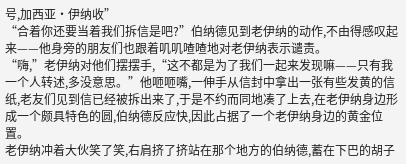号,加西亚·伊纳收”
“合着你还要当着我们拆信是吧?”伯纳德见到老伊纳的动作,不由得感叹起来——他身旁的朋友们也跟着叽叽喳喳地对老伊纳表示谴责。
“嗨,”老伊纳对他们摆摆手,“这不都是为了我们一起来发现嘛——只有我一个人转述,多没意思。”他咂咂嘴,一伸手从信封中拿出一张有些发黄的信纸,老友们见到信已经被拆出来了,于是不约而同地凑了上去,在老伊纳身边形成一个颇具特色的圆,伯纳德反应快,因此占据了一个老伊纳身边的黄金位置。
老伊纳冲着大伙笑了笑,右肩挤了挤站在那个地方的伯纳德,蓄在下巴的胡子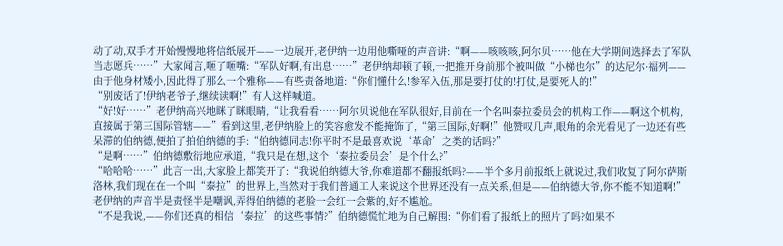动了动,双手才开始慢慢地将信纸展开——一边展开,老伊纳一边用他嘶哑的声音讲:“啊——咳咳咳,阿尔贝……他在大学期间选择去了军队当志愿兵……”大家闻言,咂了咂嘴:“军队好啊,有出息……”老伊纳却顿了顿,一把推开身前那个被叫做“小梯也尔”的达尼尔·福列——由于他身材矮小,因此得了那么一个雅称——有些责备地道:“你们懂什么!参军入伍,那是要打仗的!打仗,是要死人的!”
“别废话了!伊纳老爷子,继续读啊!”有人这样喊道。
“好!好……”老伊纳高兴地眯了眯眼睛,“让我看看……阿尔贝说他在军队很好,目前在一个名叫泰拉委员会的机构工作——啊这个机构,直接属于第三国际管辖——”看到这里,老伊纳脸上的笑容愈发不能掩饰了,“第三国际,好啊!”他赞叹几声,眼角的余光看见了一边还有些呆滞的伯纳德,便拍了拍伯纳德的手:“伯纳德同志!你平时不是最喜欢说‘革命’之类的话吗?”
“是啊……”伯纳德敷衍地应承道,“我只是在想,这个‘泰拉委员会’是个什么?”
“哈哈哈……”此言一出,大家脸上都笑开了:“我说伯纳德大爷,你难道都不翻报纸吗?——半个多月前报纸上就说过,我们收复了阿尔萨斯洛林,我们现在在一个叫“泰拉”的世界上,当然对于我们普通工人来说这个世界还没有一点关系,但是——伯纳德大爷,你不能不知道啊!”
老伊纳的声音半是责怪半是嘲讽,弄得伯纳德的老脸一会红一会紫的,好不尴尬。
“不是我说,——你们还真的相信‘泰拉’的这些事情?”伯纳德慌忙地为自己解围:“你们看了报纸上的照片了吗?如果不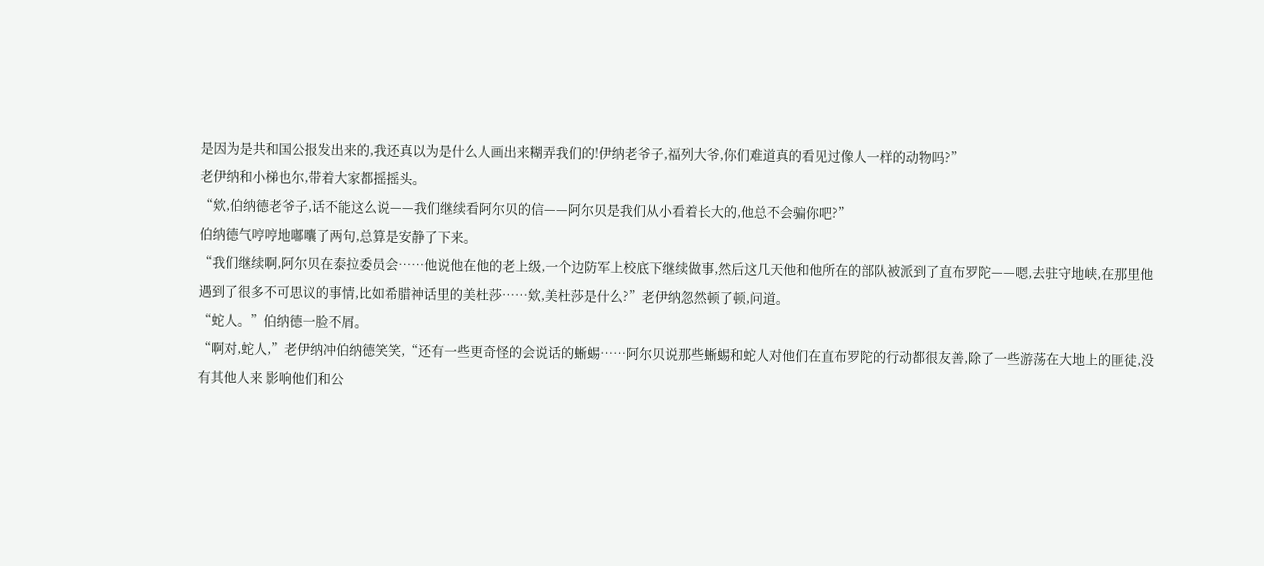是因为是共和国公报发出来的,我还真以为是什么人画出来糊弄我们的!伊纳老爷子,福列大爷,你们难道真的看见过像人一样的动物吗?”
老伊纳和小梯也尔,带着大家都摇摇头。
“欸,伯纳德老爷子,话不能这么说——我们继续看阿尔贝的信——阿尔贝是我们从小看着长大的,他总不会骗你吧?”
伯纳德气哼哼地嘟囔了两句,总算是安静了下来。
“我们继续啊,阿尔贝在泰拉委员会……他说他在他的老上级,一个边防军上校底下继续做事,然后这几天他和他所在的部队被派到了直布罗陀——嗯,去驻守地峡,在那里他遇到了很多不可思议的事情,比如希腊神话里的美杜莎……欸,美杜莎是什么?”老伊纳忽然顿了顿,问道。
“蛇人。”伯纳德一脸不屑。
“啊对,蛇人,”老伊纳冲伯纳德笑笑,“还有一些更奇怪的会说话的蜥蜴……阿尔贝说那些蜥蜴和蛇人对他们在直布罗陀的行动都很友善,除了一些游荡在大地上的匪徒,没有其他人来 影响他们和公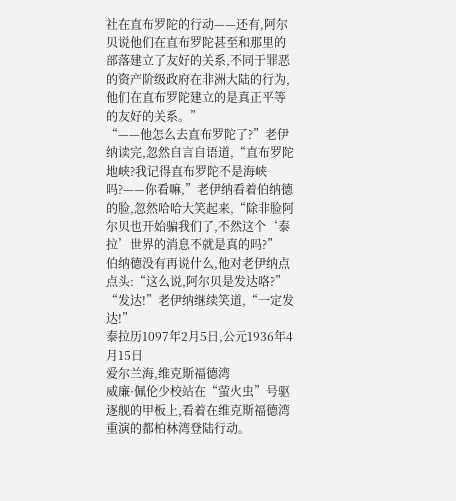社在直布罗陀的行动——还有,阿尔贝说他们在直布罗陀甚至和那里的部落建立了友好的关系,不同于罪恶的资产阶级政府在非洲大陆的行为,他们在直布罗陀建立的是真正平等的友好的关系。”
“——他怎么去直布罗陀了?”老伊纳读完,忽然自言自语道,“直布罗陀地峡?我记得直布罗陀不是海峡吗?——你看嘛,”老伊纳看着伯纳德的脸,忽然哈哈大笑起来,“除非脸阿尔贝也开始骗我们了,不然这个‘泰拉’世界的消息不就是真的吗?”
伯纳德没有再说什么,他对老伊纳点点头:“这么说,阿尔贝是发达咯?”
“发达!”老伊纳继续笑道,“一定发达!”
泰拉历1097年2月5日,公元1936年4月15日
爱尔兰海,维克斯福德湾
威廉·佩伦少校站在“萤火虫”号驱逐舰的甲板上,看着在维克斯福德湾重演的都柏林湾登陆行动。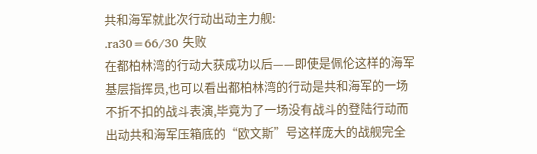共和海军就此次行动出动主力舰:
.ra30=66/30 失败
在都柏林湾的行动大获成功以后——即使是佩伦这样的海军基层指挥员,也可以看出都柏林湾的行动是共和海军的一场不折不扣的战斗表演,毕竟为了一场没有战斗的登陆行动而出动共和海军压箱底的“欧文斯”号这样庞大的战舰完全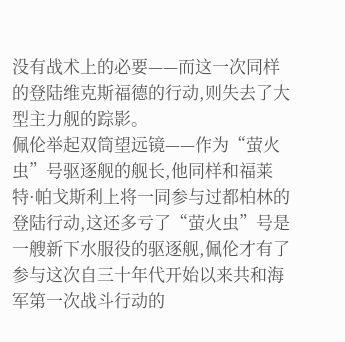没有战术上的必要——而这一次同样的登陆维克斯福德的行动,则失去了大型主力舰的踪影。
佩伦举起双筒望远镜——作为“萤火虫”号驱逐舰的舰长,他同样和福莱特·帕戈斯利上将一同参与过都柏林的登陆行动,这还多亏了“萤火虫”号是一艘新下水服役的驱逐舰,佩伦才有了参与这次自三十年代开始以来共和海军第一次战斗行动的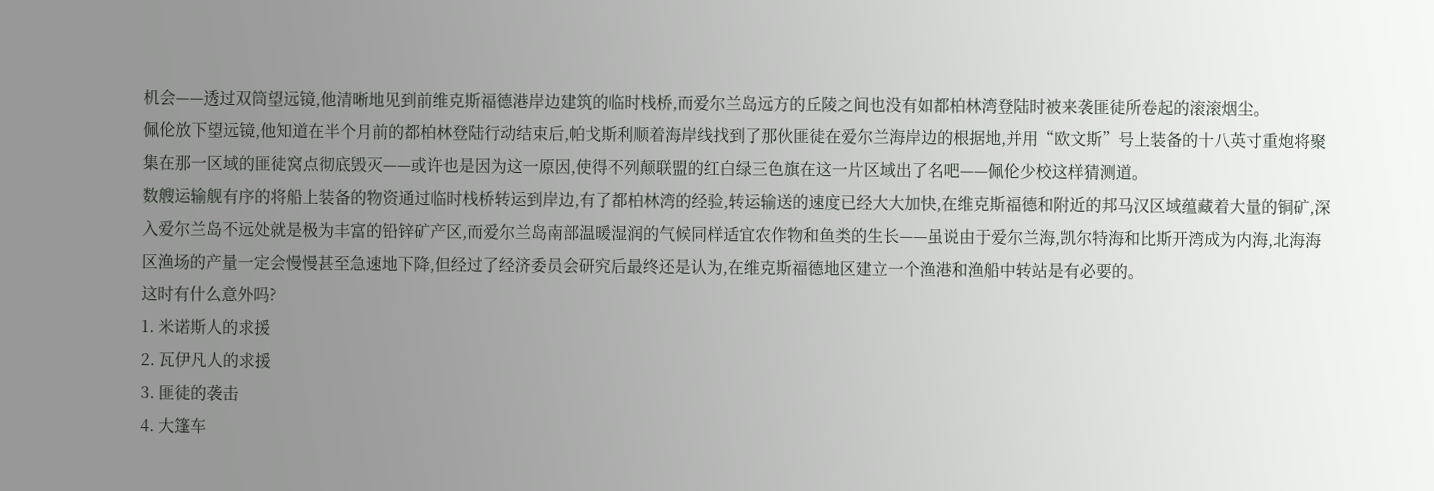机会——透过双筒望远镜,他清晰地见到前维克斯福德港岸边建筑的临时栈桥,而爱尔兰岛远方的丘陵之间也没有如都柏林湾登陆时被来袭匪徒所卷起的滚滚烟尘。
佩伦放下望远镜,他知道在半个月前的都柏林登陆行动结束后,帕戈斯利顺着海岸线找到了那伙匪徒在爱尔兰海岸边的根据地,并用“欧文斯”号上装备的十八英寸重炮将聚集在那一区域的匪徒窝点彻底毁灭——或许也是因为这一原因,使得不列颠联盟的红白绿三色旗在这一片区域出了名吧——佩伦少校这样猜测道。
数艘运输舰有序的将船上装备的物资通过临时栈桥转运到岸边,有了都柏林湾的经验,转运输送的速度已经大大加快,在维克斯福德和附近的邦马汉区域蕴藏着大量的铜矿,深入爱尔兰岛不远处就是极为丰富的铅锌矿产区,而爱尔兰岛南部温暖湿润的气候同样适宜农作物和鱼类的生长——虽说由于爱尔兰海,凯尔特海和比斯开湾成为内海,北海海区渔场的产量一定会慢慢甚至急速地下降,但经过了经济委员会研究后最终还是认为,在维克斯福德地区建立一个渔港和渔船中转站是有必要的。
这时有什么意外吗?
1. 米诺斯人的求援
2. 瓦伊凡人的求援
3. 匪徒的袭击
4. 大篷车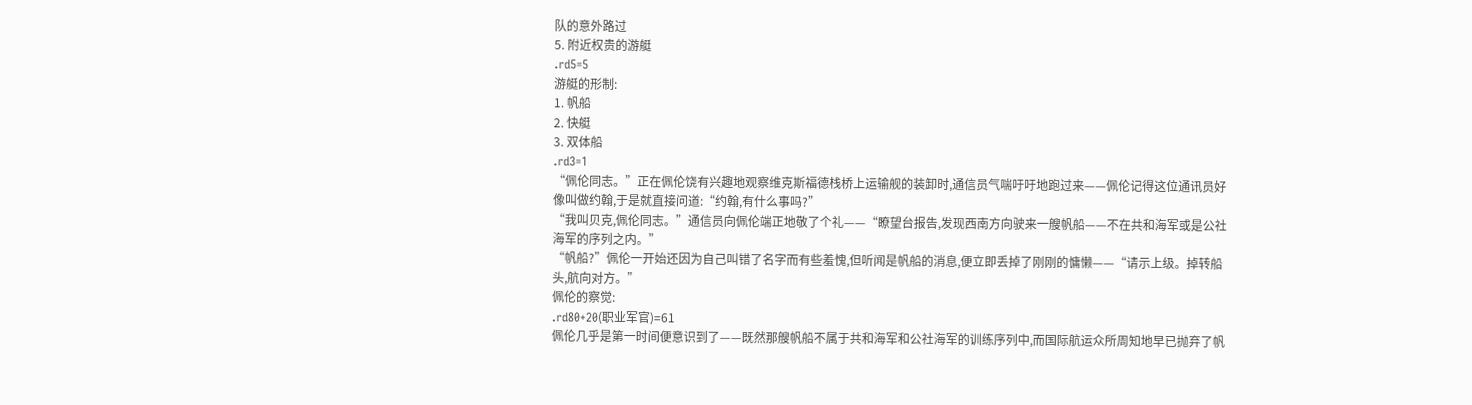队的意外路过
5. 附近权贵的游艇
.rd5=5
游艇的形制:
1. 帆船
2. 快艇
3. 双体船
.rd3=1
“佩伦同志。”正在佩伦饶有兴趣地观察维克斯福德栈桥上运输舰的装卸时,通信员气喘吁吁地跑过来——佩伦记得这位通讯员好像叫做约翰,于是就直接问道:“约翰,有什么事吗?”
“我叫贝克,佩伦同志。”通信员向佩伦端正地敬了个礼——“瞭望台报告,发现西南方向驶来一艘帆船——不在共和海军或是公社海军的序列之内。”
“帆船?”佩伦一开始还因为自己叫错了名字而有些羞愧,但听闻是帆船的消息,便立即丢掉了刚刚的慵懒——“请示上级。掉转船头,航向对方。”
佩伦的察觉:
.rd80+20(职业军官)=61
佩伦几乎是第一时间便意识到了——既然那艘帆船不属于共和海军和公社海军的训练序列中,而国际航运众所周知地早已抛弃了帆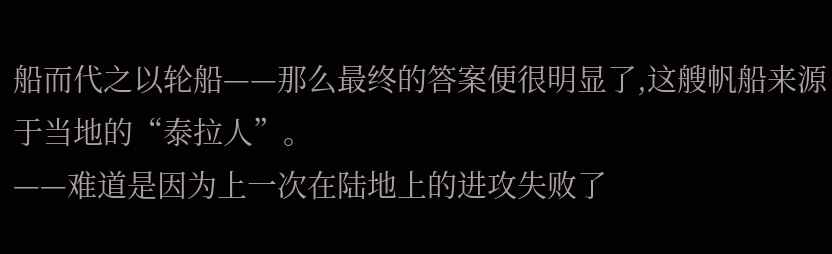船而代之以轮船——那么最终的答案便很明显了,这艘帆船来源于当地的“泰拉人”。
——难道是因为上一次在陆地上的进攻失败了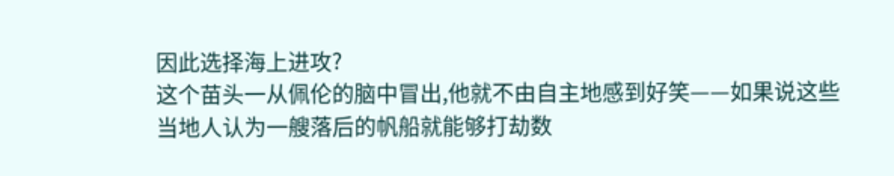因此选择海上进攻?
这个苗头一从佩伦的脑中冒出,他就不由自主地感到好笑——如果说这些当地人认为一艘落后的帆船就能够打劫数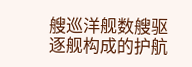艘巡洋舰数艘驱逐舰构成的护航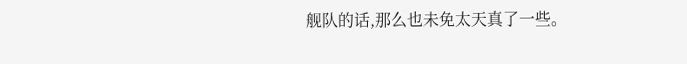舰队的话,那么也未免太天真了一些。